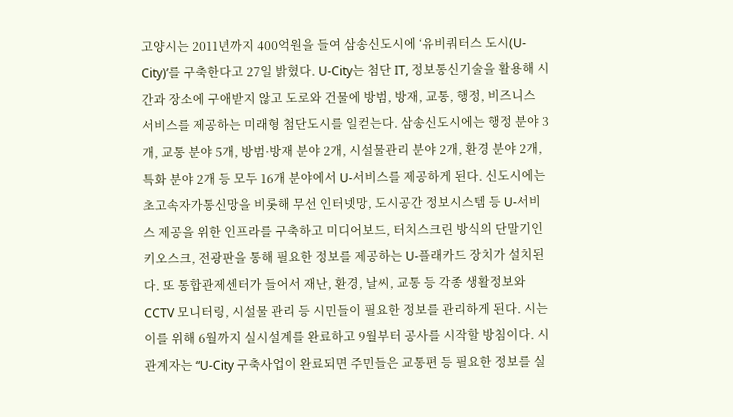고양시는 2011년까지 400억원을 들여 삼송신도시에 ‘유비쿼터스 도시(U-City)’를 구축한다고 27일 밝혔다. U-City는 첨단 IT, 정보통신기술을 활용해 시간과 장소에 구애받지 않고 도로와 건물에 방범, 방재, 교통, 행정, 비즈니스 서비스를 제공하는 미래형 첨단도시를 일컫는다. 삼송신도시에는 행정 분야 3개, 교통 분야 5개, 방범·방재 분야 2개, 시설물관리 분야 2개, 환경 분야 2개, 특화 분야 2개 등 모두 16개 분야에서 U-서비스를 제공하게 된다. 신도시에는 초고속자가통신망을 비롯해 무선 인터넷망, 도시공간 정보시스템 등 U-서비스 제공을 위한 인프라를 구축하고 미디어보드, 터치스크린 방식의 단말기인 키오스크, 전광판을 통해 필요한 정보를 제공하는 U-플래카드 장치가 설치된다. 또 통합관제센터가 들어서 재난, 환경, 날씨, 교통 등 각종 생활정보와 CCTV 모니터링, 시설물 관리 등 시민들이 필요한 정보를 관리하게 된다. 시는 이를 위해 6월까지 실시설계를 완료하고 9월부터 공사를 시작할 방침이다. 시 관계자는 “U-City 구축사업이 완료되면 주민들은 교통편 등 필요한 정보를 실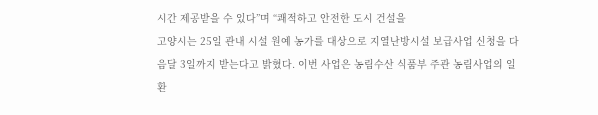시간 제공받을 수 있다”며 “쾌적하고 안전한 도시 건설을
고양시는 25일 관내 시설 원예 농가를 대상으로 지열난방시설 보급사업 신청을 다음달 3일까지 받는다고 밝혔다. 이번 사업은 농림수산 식품부 주관 농림사업의 일환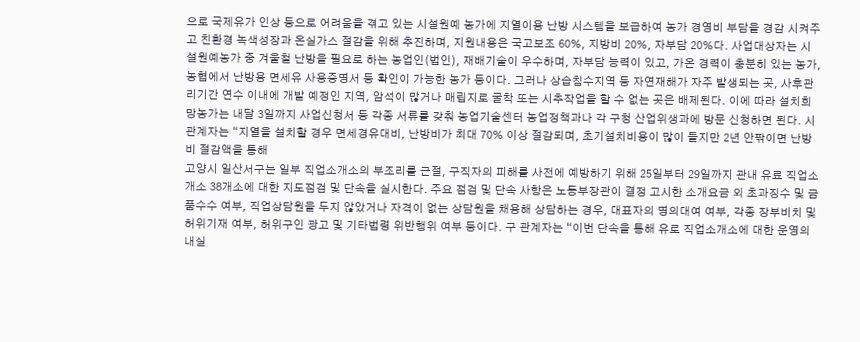으로 국제유가 인상 등으로 어려움을 겪고 있는 시설원예 농가에 지열이용 난방 시스템을 보급하여 농가 경영비 부담을 경감 시켜주고 친환경 녹색성장과 온실가스 절감을 위해 추진하며, 지원내용은 국고보조 60%, 지방비 20%, 자부담 20%다. 사업대상자는 시설원예농가 중 겨울철 난방을 필요로 하는 농업인(법인), 재배기술이 우수하며, 자부담 능력이 있고, 가온 경력이 충분히 있는 농가, 농협에서 난방용 면세유 사용증명서 등 확인이 가능한 농가 등이다. 그러나 상습침수지역 등 자연재해가 자주 발생되는 곳, 사후관리기간 연수 이내에 개발 예정인 지역, 암석이 많거나 매립지로 굴착 또는 시추작업을 할 수 없는 곳은 배제된다. 이에 따라 설치희망농가는 내달 3일까지 사업신청서 등 각종 서류를 갖춰 농업기술센터 농업정책과나 각 구청 산업위생과에 방문 신청하면 된다. 시 관계자는 “지열을 설치할 경우 면세경유대비, 난방비가 최대 70% 이상 절감되며, 초기설치비용이 많이 들지만 2년 안팎이면 난방비 절감액을 통해
고양시 일산서구는 일부 직업소개소의 부조리를 근절, 구직자의 피해를 사전에 예방하기 위해 25일부터 29일까지 관내 유료 직업소개소 38개소에 대한 지도점검 및 단속을 실시한다. 주요 점검 및 단속 사항은 노동부장관이 결정 고시한 소개요금 외 초과징수 및 금품수수 여부, 직업상담원을 두지 않았거나 자격이 없는 상담원을 채용해 상담하는 경우, 대표자의 명의대여 여부, 각종 장부비치 및 허위기재 여부, 허위구인 광고 및 기타법령 위반행위 여부 등이다. 구 관계자는 “이번 단속을 통해 유로 직업소개소에 대한 운영의 내실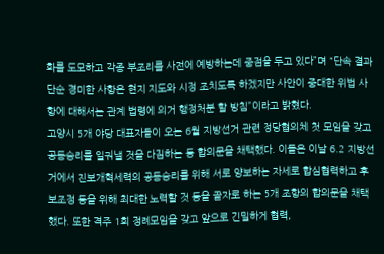화를 도모하고 각종 부조리를 사전에 예방하는데 중점을 두고 있다”며 “단속 결과 단순 경미한 사항은 현지 지도와 시정 조치도록 하겠지만 사안이 중대한 위법 사항에 대해서는 관계 법령에 의거 행정처분 할 방침”이라고 밝혔다.
고양시 5개 야당 대표자들이 오는 6월 지방선거 관련 정당협의체 첫 모임을 갖고 공동승리를 일궈낼 것을 다짐하는 등 합의문을 채택했다. 이들은 이날 6.2 지방선거에서 진보개혁세력의 공동승리를 위해 서로 양보하는 자세로 합심협력하고 후보조정 등을 위해 최대한 노력할 것 등을 골자로 하는 5개 조항의 합의문을 채택했다. 또한 격주 1회 정례모임을 갖고 앞으로 긴밀하게 협력,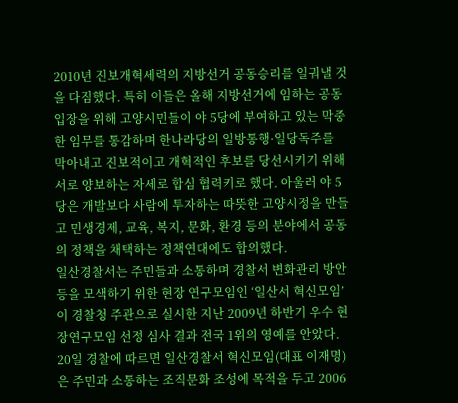2010년 진보개혁세력의 지방선거 공동승리를 일궈낼 것을 다짐했다. 특히 이들은 올해 지방선거에 임하는 공동입장을 위해 고양시민들이 야 5당에 부여하고 있는 막중한 임무를 통감하며 한나라당의 일방통행·일당독주를 막아내고 진보적이고 개혁적인 후보를 당선시키기 위해 서로 양보하는 자세로 합심 협력키로 했다. 아울러 야 5당은 개발보다 사람에 투자하는 따뜻한 고양시정을 만들고 민생경제, 교육, 복지, 문화, 환경 등의 분야에서 공동의 정책을 채택하는 정책연대에도 합의했다.
일산경찰서는 주민들과 소통하며 경찰서 변화관리 방안 등을 모색하기 위한 현장 연구모임인 ‘일산서 혁신모임’이 경찰청 주관으로 실시한 지난 2009년 하반기 우수 현장연구모임 선정 심사 결과 전국 1위의 영예를 안았다. 20일 경찰에 따르면 일산경찰서 혁신모임(대표 이재명)은 주민과 소통하는 조직문화 조성에 목적을 두고 2006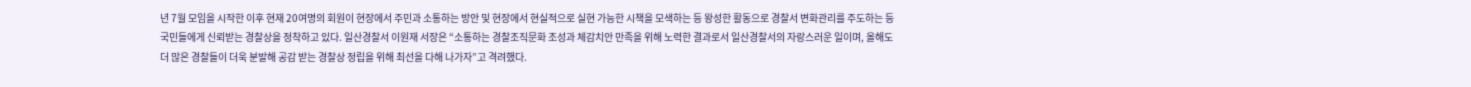년 7월 모임을 시작한 이후 현재 20여명의 회원이 현장에서 주민과 소통하는 방안 및 현장에서 현실적으로 실현 가능한 시책을 모색하는 등 왕성한 활동으로 경찰서 변화관리를 주도하는 등 국민들에게 신뢰받는 경찰상을 정착하고 있다. 일산경찰서 이원재 서장은 “소통하는 경찰조직문화 조성과 체감치안 만족을 위해 노력한 결과로서 일산경찰서의 자랑스러운 일이며, 올해도 더 많은 경찰들이 더욱 분발해 공감 받는 경찰상 정립을 위해 최선을 다해 나가자”고 격려했다.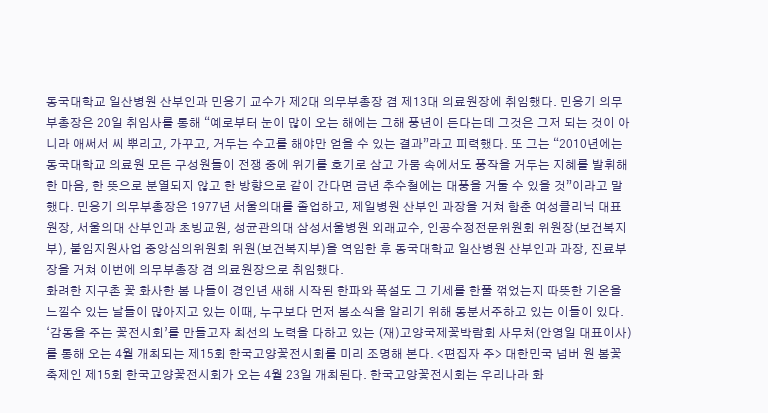동국대학교 일산병원 산부인과 민응기 교수가 제2대 의무부총장 겸 제13대 의료원장에 취임했다. 민응기 의무부총장은 20일 취임사를 통해 “예로부터 눈이 많이 오는 해에는 그해 풍년이 든다는데 그것은 그저 되는 것이 아니라 애써서 씨 뿌리고, 가꾸고, 거두는 수고를 해야만 얻을 수 있는 결과”라고 피력했다. 또 그는 “2010년에는 동국대학교 의료원 모든 구성원들이 전쟁 중에 위기를 호기로 삼고 가뭄 속에서도 풍작을 거두는 지혜를 발휘해 한 마음, 한 뜻으로 분열되지 않고 한 방향으로 같이 간다면 금년 추수철에는 대풍을 거둘 수 있을 것”이라고 말했다. 민응기 의무부총장은 1977년 서울의대를 졸업하고, 제일병원 산부인 과장을 거쳐 함춘 여성클리닉 대표원장, 서울의대 산부인과 초빙교원, 성균관의대 삼성서울병원 외래교수, 인공수정전문위원회 위원장(보건복지부), 불임지원사업 중앙심의위원회 위원(보건복지부)을 역임한 후 동국대학교 일산병원 산부인과 과장, 진료부장을 거쳐 이번에 의무부총장 겸 의료원장으로 취임했다.
화려한 지구촌 꽃 화사한 봄 나들이 경인년 새해 시작된 한파와 폭설도 그 기세를 한풀 꺾었는지 따뜻한 기온을 느낄수 있는 날들이 많아지고 있는 이때, 누구보다 먼저 봄소식을 알리기 위해 동분서주하고 있는 이들이 있다. ‘감동을 주는 꽃전시회’를 만들고자 최선의 노력을 다하고 있는 (재)고양국제꽃박람회 사무처(안영일 대표이사)를 통해 오는 4월 개최되는 제15회 한국고양꽃전시회를 미리 조명해 본다. <편집자 주> 대한민국 넘버 원 봄꽃축제인 제15회 한국고양꽃전시회가 오는 4월 23일 개최된다. 한국고양꽃전시회는 우리나라 화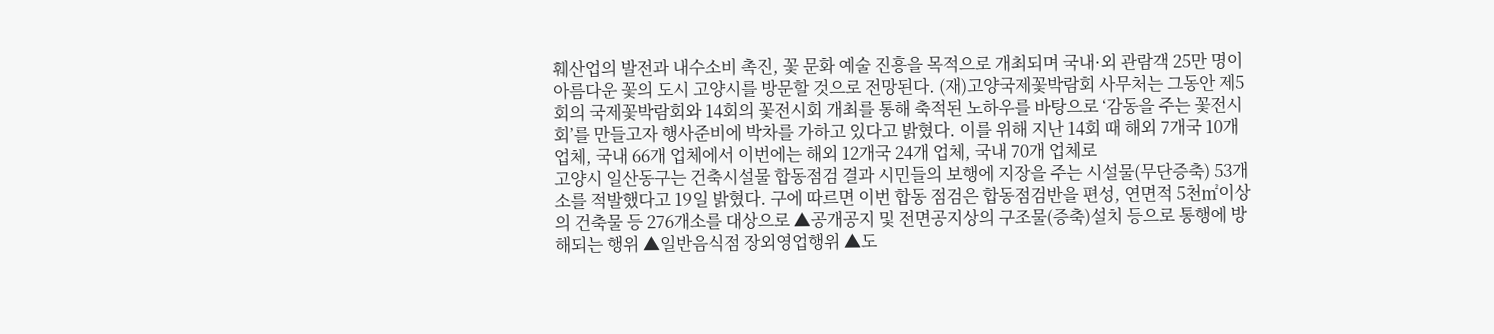훼산업의 발전과 내수소비 촉진, 꽃 문화 예술 진흥을 목적으로 개최되며 국내·외 관람객 25만 명이 아름다운 꽃의 도시 고양시를 방문할 것으로 전망된다. (재)고양국제꽃박람회 사무처는 그동안 제5회의 국제꽃박람회와 14회의 꽃전시회 개최를 통해 축적된 노하우를 바탕으로 ‘감동을 주는 꽃전시회’를 만들고자 행사준비에 박차를 가하고 있다고 밝혔다. 이를 위해 지난 14회 때 해외 7개국 10개 업체, 국내 66개 업체에서 이번에는 해외 12개국 24개 업체, 국내 70개 업체로
고양시 일산동구는 건축시설물 합동점검 결과 시민들의 보행에 지장을 주는 시설물(무단증축) 53개소를 적발했다고 19일 밝혔다. 구에 따르면 이번 합동 점검은 합동점검반을 편성, 연면적 5천㎡이상의 건축물 등 276개소를 대상으로 ▲공개공지 및 전면공지상의 구조물(증축)설치 등으로 통행에 방해되는 행위 ▲일반음식점 장외영업행위 ▲도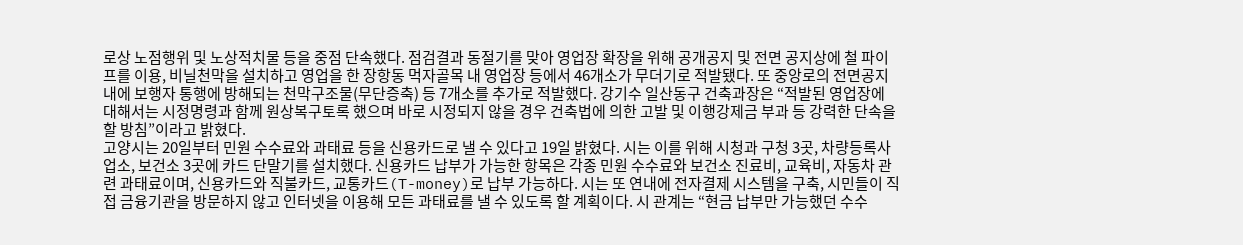로상 노점행위 및 노상적치물 등을 중점 단속했다. 점검결과 동절기를 맞아 영업장 확장을 위해 공개공지 및 전면 공지상에 철 파이프를 이용, 비닐천막을 설치하고 영업을 한 장항동 먹자골목 내 영업장 등에서 46개소가 무더기로 적발됐다. 또 중앙로의 전면공지 내에 보행자 통행에 방해되는 천막구조물(무단증축) 등 7개소를 추가로 적발했다. 강기수 일산동구 건축과장은 “적발된 영업장에 대해서는 시정명령과 함께 원상복구토록 했으며 바로 시정되지 않을 경우 건축법에 의한 고발 및 이행강제금 부과 등 강력한 단속을 할 방침”이라고 밝혔다.
고양시는 20일부터 민원 수수료와 과태료 등을 신용카드로 낼 수 있다고 19일 밝혔다. 시는 이를 위해 시청과 구청 3곳, 차량등록사업소, 보건소 3곳에 카드 단말기를 설치했다. 신용카드 납부가 가능한 항목은 각종 민원 수수료와 보건소 진료비, 교육비, 자동차 관련 과태료이며, 신용카드와 직불카드, 교통카드(T-money)로 납부 가능하다. 시는 또 연내에 전자결제 시스템을 구축, 시민들이 직접 금융기관을 방문하지 않고 인터넷을 이용해 모든 과태료를 낼 수 있도록 할 계획이다. 시 관계는 “현금 납부만 가능했던 수수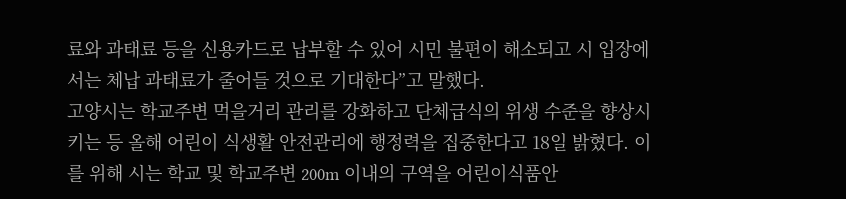료와 과태료 등을 신용카드로 납부할 수 있어 시민 불편이 해소되고 시 입장에서는 체납 과태료가 줄어들 것으로 기대한다”고 말했다.
고양시는 학교주변 먹을거리 관리를 강화하고 단체급식의 위생 수준을 향상시키는 등 올해 어린이 식생활 안전관리에 행정력을 집중한다고 18일 밝혔다. 이를 위해 시는 학교 및 학교주변 200m 이내의 구역을 어린이식품안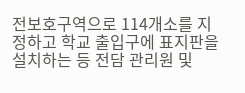전보호구역으로 114개소를 지정하고 학교 출입구에 표지판을 설치하는 등 전담 관리원 및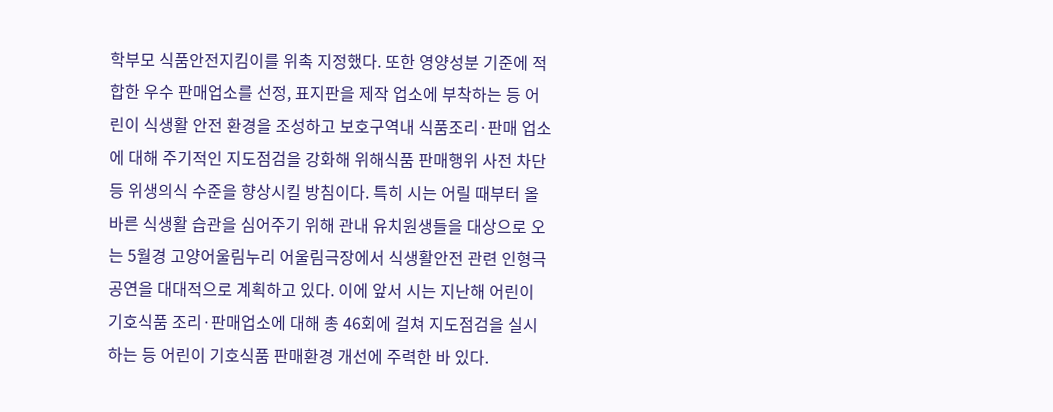학부모 식품안전지킴이를 위촉 지정했다. 또한 영양성분 기준에 적합한 우수 판매업소를 선정, 표지판을 제작 업소에 부착하는 등 어린이 식생활 안전 환경을 조성하고 보호구역내 식품조리·판매 업소에 대해 주기적인 지도점검을 강화해 위해식품 판매행위 사전 차단 등 위생의식 수준을 향상시킬 방침이다. 특히 시는 어릴 때부터 올바른 식생활 습관을 심어주기 위해 관내 유치원생들을 대상으로 오는 5월경 고양어울림누리 어울림극장에서 식생활안전 관련 인형극 공연을 대대적으로 계획하고 있다. 이에 앞서 시는 지난해 어린이 기호식품 조리·판매업소에 대해 총 46회에 걸쳐 지도점검을 실시하는 등 어린이 기호식품 판매환경 개선에 주력한 바 있다.